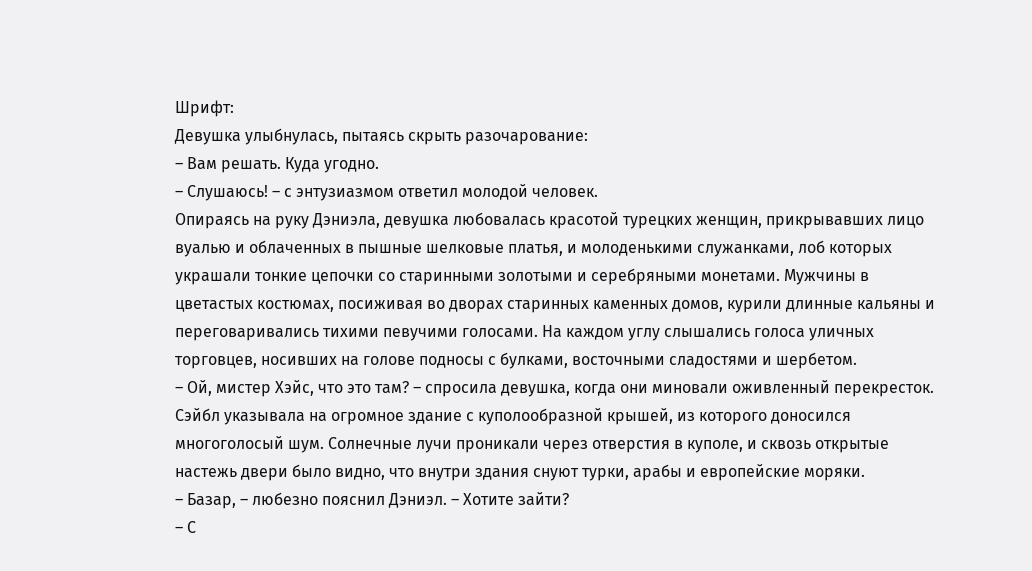Шрифт:
Девушка улыбнулась, пытаясь скрыть разочарование:
– Вам решать. Куда угодно.
– Слушаюсь! – с энтузиазмом ответил молодой человек.
Опираясь на руку Дэниэла, девушка любовалась красотой турецких женщин, прикрывавших лицо вуалью и облаченных в пышные шелковые платья, и молоденькими служанками, лоб которых украшали тонкие цепочки со старинными золотыми и серебряными монетами. Мужчины в цветастых костюмах, посиживая во дворах старинных каменных домов, курили длинные кальяны и переговаривались тихими певучими голосами. На каждом углу слышались голоса уличных торговцев, носивших на голове подносы с булками, восточными сладостями и шербетом.
– Ой, мистер Хэйс, что это там? – спросила девушка, когда они миновали оживленный перекресток.
Сэйбл указывала на огромное здание с куполообразной крышей, из которого доносился многоголосый шум. Солнечные лучи проникали через отверстия в куполе, и сквозь открытые настежь двери было видно, что внутри здания снуют турки, арабы и европейские моряки.
– Базар, – любезно пояснил Дэниэл. – Хотите зайти?
– С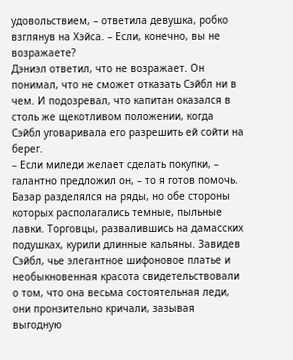удовольствием, – ответила девушка, робко взглянув на Хэйса. – Если, конечно, вы не возражаете?
Дэниэл ответил, что не возражает. Он понимал, что не сможет отказать Сэйбл ни в чем. И подозревал, что капитан оказался в столь же щекотливом положении, когда Сэйбл уговаривала его разрешить ей сойти на берег.
– Если миледи желает сделать покупки, – галантно предложил он, – то я готов помочь.
Базар разделялся на ряды, но обе стороны которых располагались темные, пыльные лавки. Торговцы, развалившись на дамасских подушках, курили длинные кальяны. Завидев Сэйбл, чье элегантное шифоновое платье и необыкновенная красота свидетельствовали о том, что она весьма состоятельная леди, они пронзительно кричали, зазывая выгодную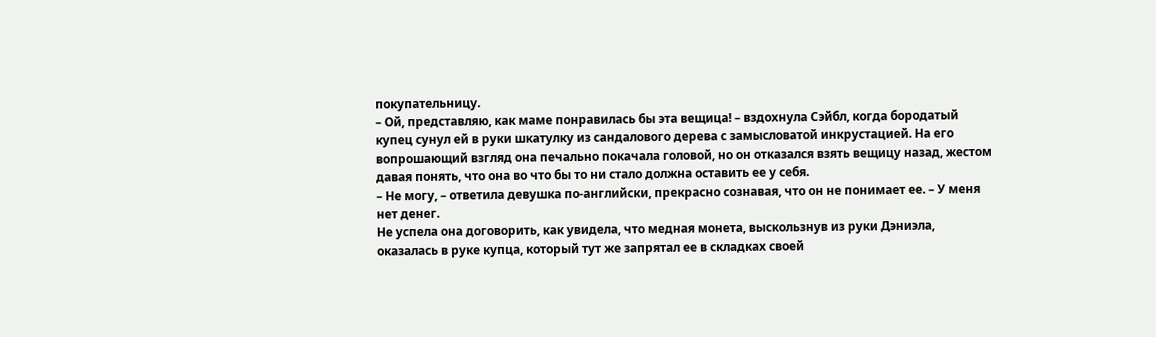покупательницу.
– Ой, представляю, как маме понравилась бы эта вещица! – вздохнула Сэйбл, когда бородатый купец сунул ей в руки шкатулку из сандалового дерева с замысловатой инкрустацией. На его вопрошающий взгляд она печально покачала головой, но он отказался взять вещицу назад, жестом давая понять, что она во что бы то ни стало должна оставить ее у себя.
– Не могу, – ответила девушка по-английски, прекрасно сознавая, что он не понимает ее. – У меня нет денег.
Не успела она договорить, как увидела, что медная монета, выскользнув из руки Дэниэла, оказалась в руке купца, который тут же запрятал ее в складках своей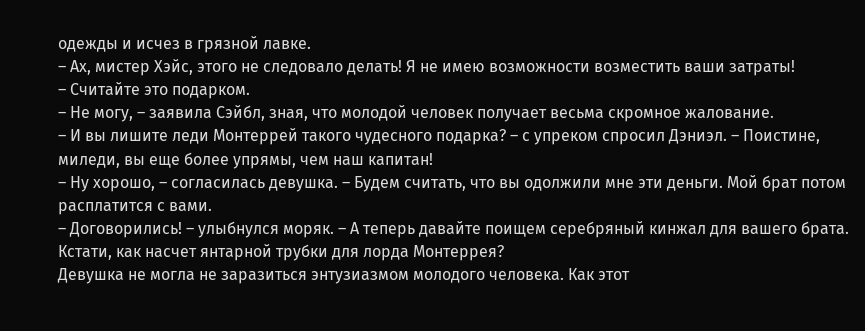одежды и исчез в грязной лавке.
– Ах, мистер Хэйс, этого не следовало делать! Я не имею возможности возместить ваши затраты!
– Считайте это подарком.
– Не могу, – заявила Сэйбл, зная, что молодой человек получает весьма скромное жалование.
– И вы лишите леди Монтеррей такого чудесного подарка? – с упреком спросил Дэниэл. – Поистине, миледи, вы еще более упрямы, чем наш капитан!
– Ну хорошо, – согласилась девушка. – Будем считать, что вы одолжили мне эти деньги. Мой брат потом расплатится с вами.
– Договорились! – улыбнулся моряк. – А теперь давайте поищем серебряный кинжал для вашего брата. Кстати, как насчет янтарной трубки для лорда Монтеррея?
Девушка не могла не заразиться энтузиазмом молодого человека. Как этот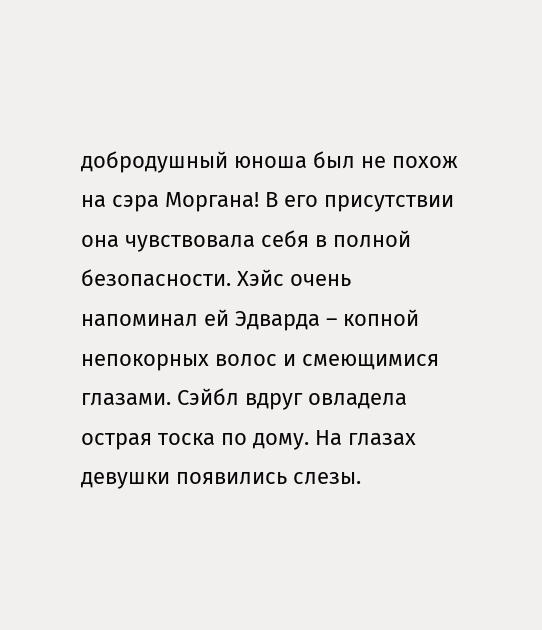добродушный юноша был не похож на сэра Моргана! В его присутствии она чувствовала себя в полной безопасности. Хэйс очень напоминал ей Эдварда – копной непокорных волос и смеющимися глазами. Сэйбл вдруг овладела острая тоска по дому. На глазах девушки появились слезы.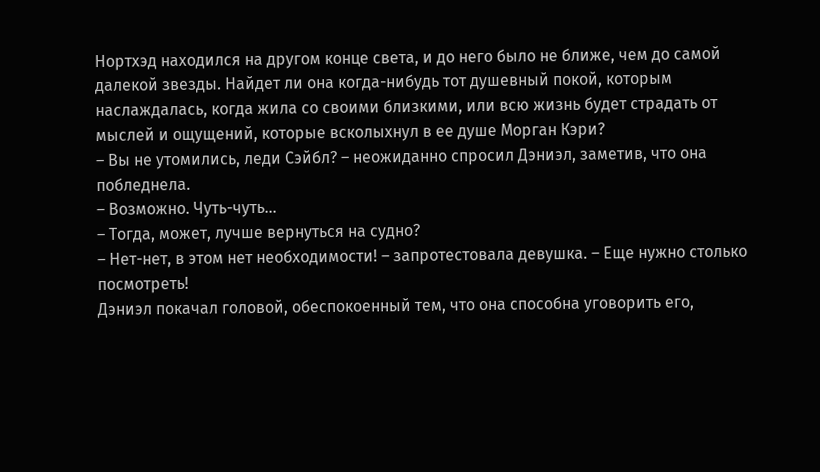Нортхэд находился на другом конце света, и до него было не ближе, чем до самой далекой звезды. Найдет ли она когда-нибудь тот душевный покой, которым наслаждалась, когда жила со своими близкими, или всю жизнь будет страдать от мыслей и ощущений, которые всколыхнул в ее душе Морган Кэри?
– Вы не утомились, леди Сэйбл? – неожиданно спросил Дэниэл, заметив, что она побледнела.
– Возможно. Чуть-чуть…
– Тогда, может, лучше вернуться на судно?
– Нет-нет, в этом нет необходимости! – запротестовала девушка. – Еще нужно столько посмотреть!
Дэниэл покачал головой, обеспокоенный тем, что она способна уговорить его,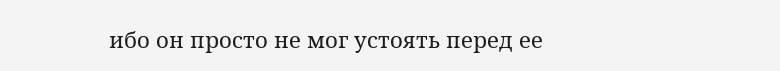ибо он просто не мог устоять перед ее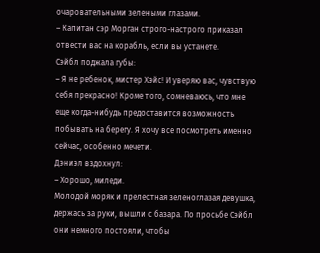очаровательными зелеными глазами.
– Капитан сэр Морган строго-настрого приказал отвести вас на корабль, если вы устанете.
Сэйбл поджала губы:
– Я не ребенок, мистер Хэйс! И уверяю вас, чувствую себя прекрасно! Кроме того, сомневаюсь, что мне еще когда-нибудь предоставится возможность побывать на берегу. Я хочу все посмотреть именно сейчас, особенно мечети.
Дэниэл вздохнул:
– Хорошо, миледи.
Молодой моряк и прелестная зеленоглазая девушка, держась за руки, вышли с базара. По просьбе Сэйбл они немного постояли, чтобы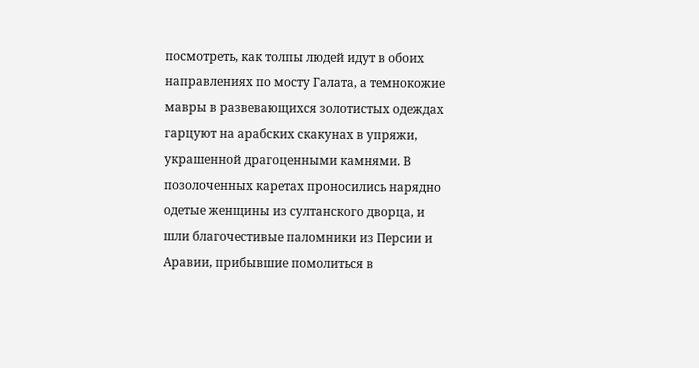посмотреть, как толпы людей идут в обоих направлениях по мосту Галата, а темнокожие мавры в развевающихся золотистых одеждах гарцуют на арабских скакунах в упряжи, украшенной драгоценными камнями. В позолоченных каретах проносились нарядно одетые женщины из султанского дворца, и шли благочестивые паломники из Персии и Аравии, прибывшие помолиться в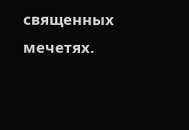священных мечетях.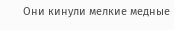Они кинули мелкие медные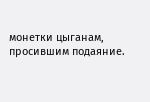монетки цыганам, просившим подаяние.